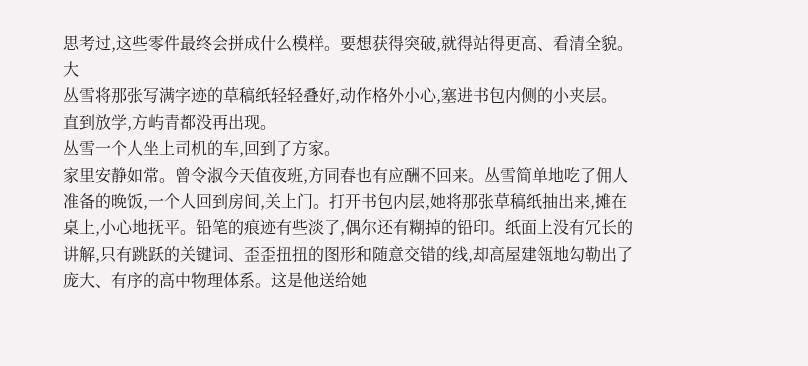思考过,这些零件最终会拼成什么模样。要想获得突破,就得站得更高、看清全貌。大
丛雪将那张写满字迹的草稿纸轻轻叠好,动作格外小心,塞进书包内侧的小夹层。
直到放学,方屿青都没再出现。
丛雪一个人坐上司机的车,回到了方家。
家里安静如常。曾令淑今天值夜班,方同春也有应酬不回来。丛雪简单地吃了佣人准备的晚饭,一个人回到房间,关上门。打开书包内层,她将那张草稿纸抽出来,摊在桌上,小心地抚平。铅笔的痕迹有些淡了,偶尔还有糊掉的铅印。纸面上没有冗长的讲解,只有跳跃的关键词、歪歪扭扭的图形和随意交错的线,却高屋建瓴地勾勒出了庞大、有序的高中物理体系。这是他送给她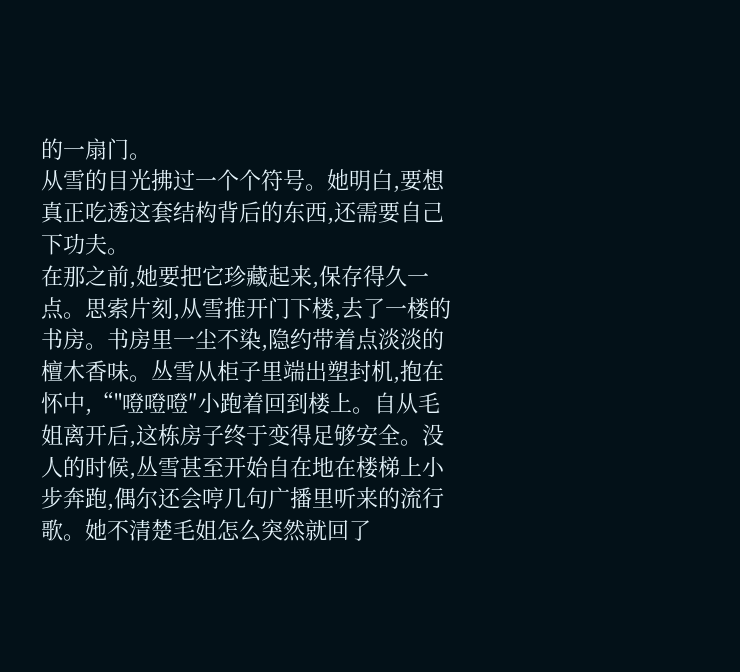的一扇门。
从雪的目光拂过一个个符号。她明白,要想真正吃透这套结构背后的东西,还需要自己下功夫。
在那之前,她要把它珍藏起来,保存得久一点。思索片刻,从雪推开门下楼,去了一楼的书房。书房里一尘不染,隐约带着点淡淡的檀木香味。丛雪从柜子里端出塑封机,抱在怀中,“"噔噔噔″小跑着回到楼上。自从毛姐离开后,这栋房子终于变得足够安全。没人的时候,丛雪甚至开始自在地在楼梯上小步奔跑,偶尔还会哼几句广播里听来的流行歌。她不清楚毛姐怎么突然就回了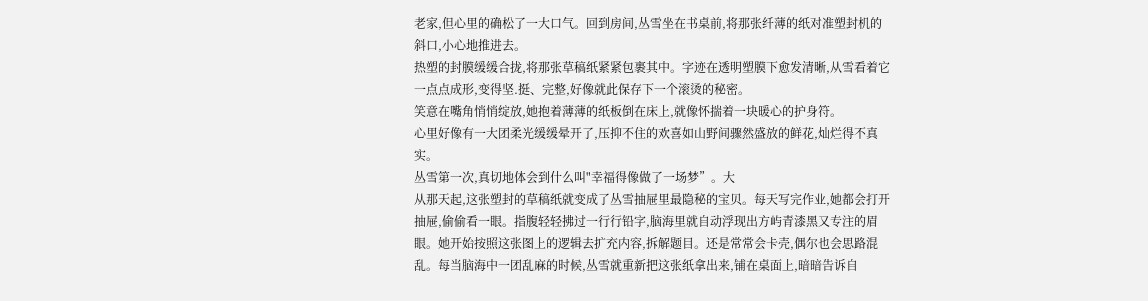老家,但心里的确松了一大口气。回到房间,丛雪坐在书桌前,将那张纤薄的纸对准塑封机的斜口,小心地推进去。
热塑的封膜缓缓合拢,将那张草稿纸紧紧包裹其中。字迹在透明塑膜下愈发清晰,从雪看着它一点点成形,变得坚.挺、完整,好像就此保存下一个滚烫的秘密。
笑意在嘴角悄悄绽放,她抱着薄薄的纸板倒在床上,就像怀揣着一块暖心的护身符。
心里好像有一大团柔光缓缓晕开了,压抑不住的欢喜如山野间骤然盛放的鲜花,灿烂得不真实。
丛雪第一次,真切地体会到什么叫"幸福得像做了一场梦”。大
从那天起,这张塑封的草稿纸就变成了丛雪抽屉里最隐秘的宝贝。每天写完作业,她都会打开抽屉,偷偷看一眼。指腹轻轻拂过一行行铅字,脑海里就自动浮现出方屿青漆黑又专注的眉眼。她开始按照这张图上的逻辑去扩充内容,拆解题目。还是常常会卡壳,偶尔也会思路混乱。每当脑海中一团乱麻的时候,丛雪就重新把这张纸拿出来,铺在桌面上,暗暗告诉自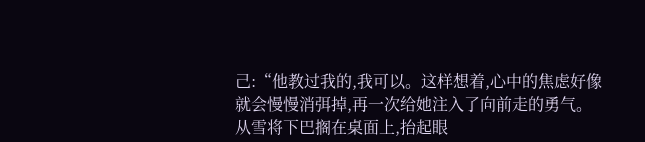己:“他教过我的,我可以。这样想着,心中的焦虑好像就会慢慢消弭掉,再一次给她注入了向前走的勇气。
从雪将下巴搁在桌面上,抬起眼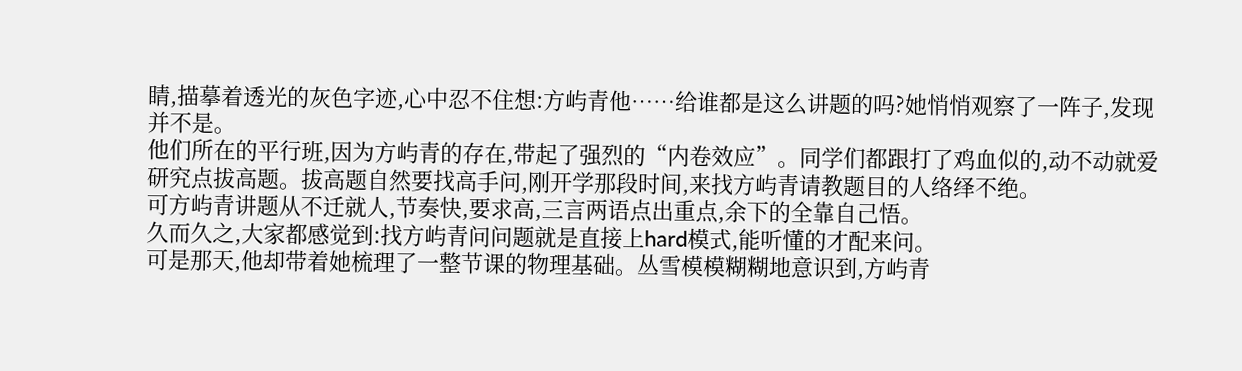睛,描摹着透光的灰色字迹,心中忍不住想:方屿青他……给谁都是这么讲题的吗?她悄悄观察了一阵子,发现并不是。
他们所在的平行班,因为方屿青的存在,带起了强烈的“内卷效应”。同学们都跟打了鸡血似的,动不动就爱研究点拔高题。拔高题自然要找高手问,刚开学那段时间,来找方屿青请教题目的人络绎不绝。
可方屿青讲题从不迁就人,节奏快,要求高,三言两语点出重点,余下的全靠自己悟。
久而久之,大家都感觉到:找方屿青问问题就是直接上hard模式,能听懂的才配来问。
可是那天,他却带着她梳理了一整节课的物理基础。丛雪模模糊糊地意识到,方屿青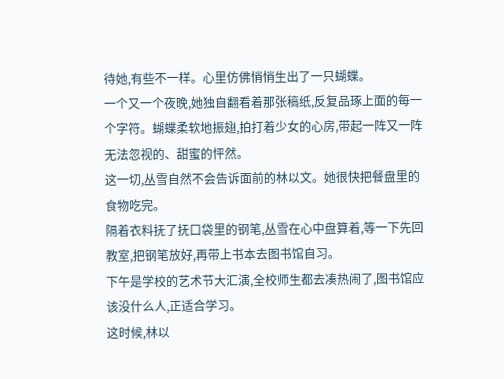待她,有些不一样。心里仿佛悄悄生出了一只蝴蝶。
一个又一个夜晚,她独自翻看着那张稿纸,反复品琢上面的每一个字符。蝴蝶柔软地振翅,拍打着少女的心房,带起一阵又一阵无法忽视的、甜蜜的怦然。
这一切,丛雪自然不会告诉面前的林以文。她很快把餐盘里的食物吃完。
隔着衣料抚了抚口袋里的钢笔,丛雪在心中盘算着,等一下先回教室,把钢笔放好,再带上书本去图书馆自习。
下午是学校的艺术节大汇演,全校师生都去凑热闹了,图书馆应该没什么人,正适合学习。
这时候,林以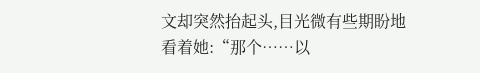文却突然抬起头,目光微有些期盼地看着她:“那个……以